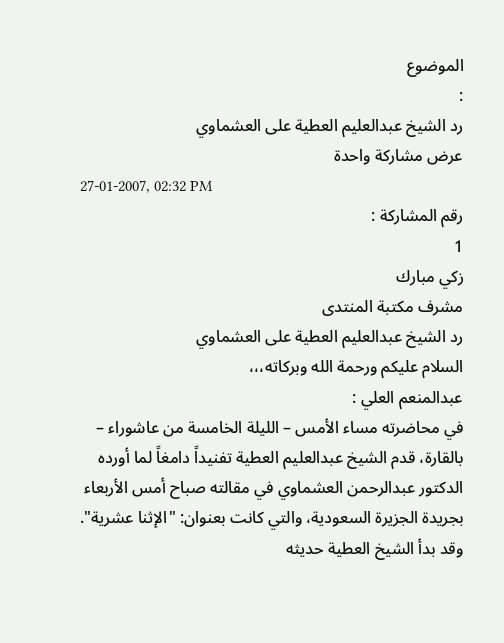الموضوع
:
رد الشيخ عبدالعليم العطية على العشماوي
عرض مشاركة واحدة
27-01-2007, 02:32 PM
رقم المشاركة :
1
زكي مبارك
مشرف مكتبة المنتدى
رد الشيخ عبدالعليم العطية على العشماوي
السلام عليكم ورحمة الله وبركاته،،،
عبدالمنعم العلي :
في محاضرته مساء الأمس – الليلة الخامسة من عاشوراء – بالقارة، قدم الشيخ عبدالعليم العطية تفنيداً دامغاً لما أورده الدكتور عبدالرحمن العشماوي في مقالته صباح أمس الأربعاء بجريدة الجزيرة السعودية، والتي كانت بعنوان: "الإثنا عشرية".
وقد بدأ الشيخ العطية حديثه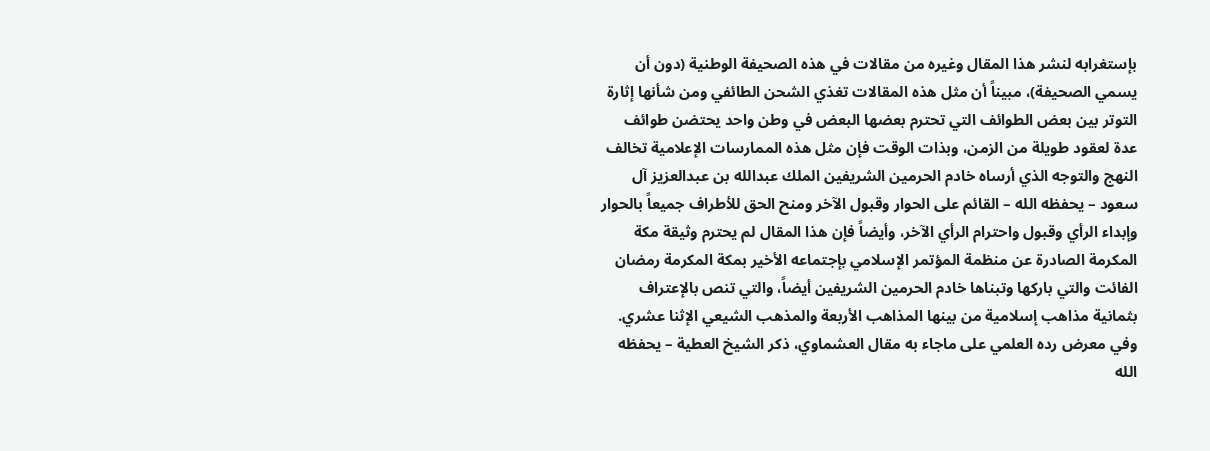بإستغرابه لنشر هذا المقال وغيره من مقالات في هذه الصحيفة الوطنية (دون أن يسمي الصحيفة)، مبيناً أن مثل هذه المقالات تغذي الشحن الطائفي ومن شأنها إثارة التوتر بين بعض الطوائف التي تحترم بعضها البعض في وطن واحد يحتضن طوائف عدة لعقود طويلة من الزمن، وبذات الوقت فإن مثل هذه الممارسات الإعلامية تخالف النهج والتوجه الذي أرساه خادم الحرمين الشريفين الملك عبدالله بن عبدالعزيز آل سعود – يحفظه الله – القائم على الحوار وقبول الآخر ومنح الحق للأطراف جميعاً بالحوار وإبداء الرأي وقبول واحترام الرأي الآخر، وأيضاً فإن هذا المقال لم يحترم وثيقة مكة المكرمة الصادرة عن منظمة المؤتمر الإسلامي بإجتماعه الأخير بمكة المكرمة رمضان الفائت والتي باركها وتبناها خادم الحرمين الشريفين أيضاً، والتي تنص بالإعتراف بثمانية مذاهب إسلامية من بينها المذاهب الأربعة والمذهب الشيعي الإثنا عشري.
وفي معرض رده العلمي على ماجاء به مقال العشماوي، ذكر الشيخ العطية – يحفظه الله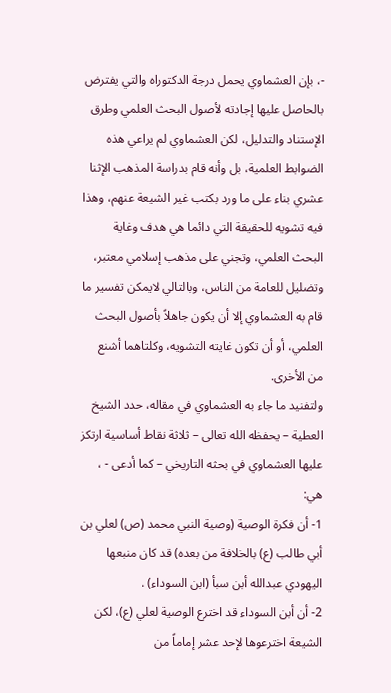-، بإن العشماوي يحمل درجة الدكتوراه والتي يفترض بالحاصل عليها إجادته لأصول البحث العلمي وطرق الإستناد والتدليل، لكن العشماوي لم يراعي هذه الضوابط العلمية، بل وأنه قام بدراسة المذهب الإثنا عشري بناء على ما ورد بكتب غير الشيعة عنهم، وهذا فيه تشويه للحقيقة التي دائما هي هدف وغاية البحث العلمي، وتجني على مذهب إسلامي معتبر، وتضليل للعامة من الناس، وبالتالي لايمكن تفسير ما قام به العشماوي إلا أن يكون جاهلاً بأصول البحث العلمي، أو أن تكون غايته التشويه، وكلتاهما أشنع من الأخرى.
ولتفنيد ما جاء به العشماوي في مقاله، حدد الشيخ العطية – يحفظه الله تعالى – ثلاثة نقاط أساسية ارتكز عليها العشماوي في بحثه التاريخي – كما أدعى - ، هي:
1- أن فكرة الوصية (وصية النبي محمد (ص) لعلي بن أبي طالب (ع) بالخلافة من بعده) قد كان منبعها اليهودي عبدالله أبن سبأ (ابن السوداء) .
2- أن أبن السوداء قد اخترع الوصية لعلي (ع)، لكن الشيعة اخترعوها لإحد عشر إماماً من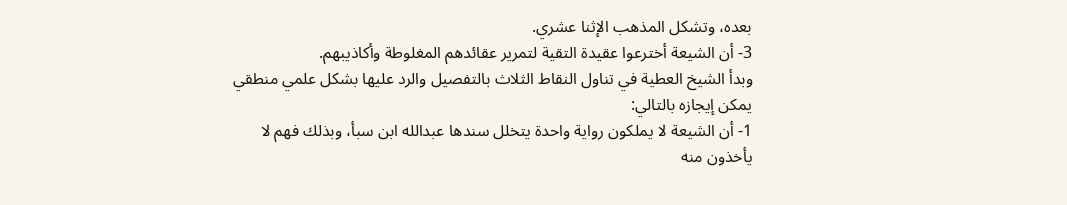بعده، وتشكل المذهب الإثنا عشري.
3- أن الشيعة أخترعوا عقيدة التقية لتمرير عقائدهم المغلوطة وأكاذيبهم.
وبدأ الشيخ العطية في تناول النقاط الثلاث بالتفصيل والرد عليها بشكل علمي منطقي يمكن إيجازه بالتالي:
1- أن الشيعة لا يملكون رواية واحدة يتخلل سندها عبدالله ابن سبأ، وبذلك فهم لا يأخذون منه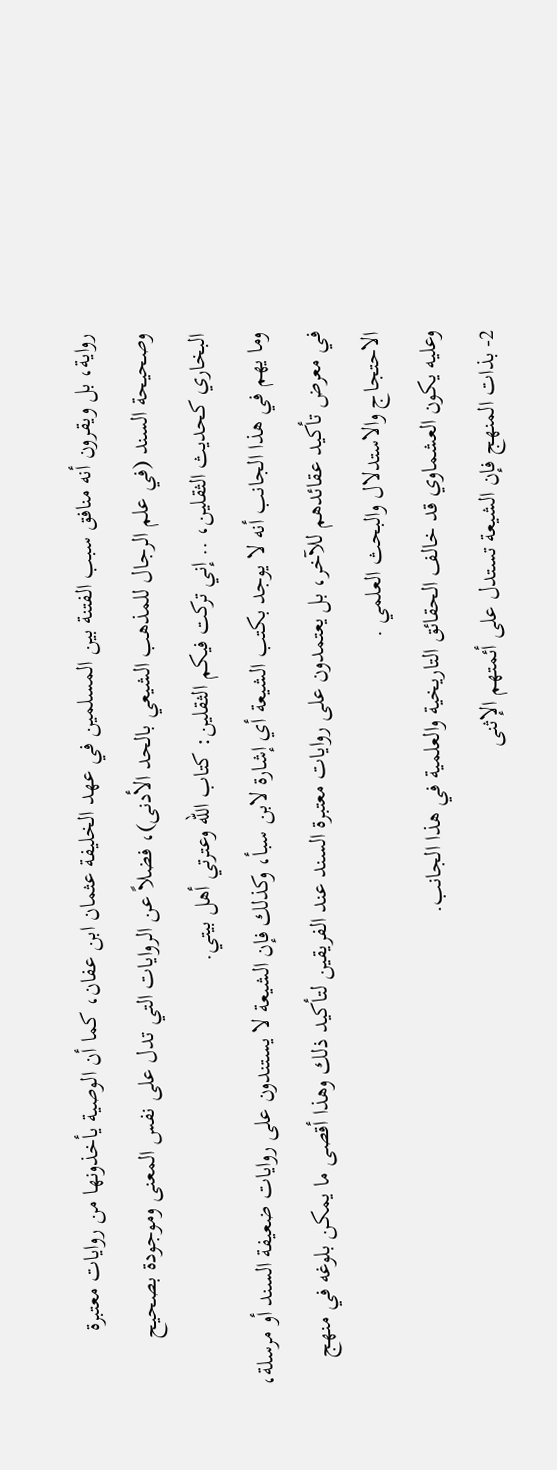رواية، بل ويقرون أنه منافق سبب الفتنة بين المسلمين في عهد الخليفة عثمان ابن عفان، كما أن الوصية يأخذونها من روايات معتبرة وصحيحة السند (في علم الرجال للمذهب الشيعي بالحد الأدنى)، فضلاً عن الروايات التي تدل على نفس المعنى وموجودة بصحيح البخاري كحديث الثقلين، .. إني تركت فيكم الثقلين: كتاب الله وعترتي أهل بيتي.
وما يهم في هذا الجانب أنه لا يوجد بكتب الشيعة أي إشارة لابن سبأ، وكذلك فإن الشيعة لا يستندون على روايات ضعيفة السند أو مرسلة، في معرض تأكيد عقائدهم للآخر، بل يعتمدون على روايات معتبرة السند عند الفريقين لتأكيد ذلك وهذا أقصى ما يمكن بلوغه في منهج الاحتجاج والاستدلال والبحث العلمي .
وعليه يكون العشماوي قد خالف الحقائق التاريخية والعلمية في هذا الجانب.
2- بذات المنهج فإن الشيعة تستدل على أئمتهم الإثنى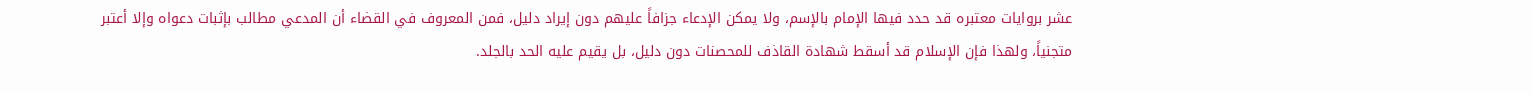عشر بروايات معتبره قد حدد فيها الإمام بالإسم، ولا يمكن الإدعاء جزافاً عليهم دون إيراد دليل، فمن المعروف في القضاء أن المدعي مطالب بإثبات دعواه وإلا أعتبر متجنياً، ولهذا فإن الإسلام قد أسقط شهادة القاذف للمحصنات دون دليل، بل يقيم عليه الحد بالجلد.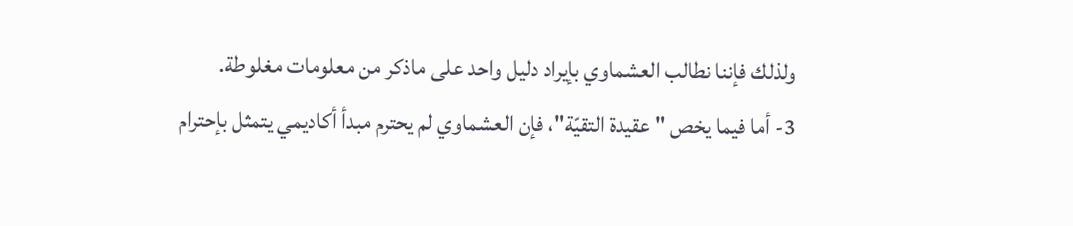ولذلك فإننا نطالب العشماوي بإيراد دليل واحد على ماذكر من معلومات مغلوطة.
3- أما فيما يخص " عقيدة التقيّة"، فإن العشماوي لم يحترم مبدأ أكاديمي يتمثل بإحترام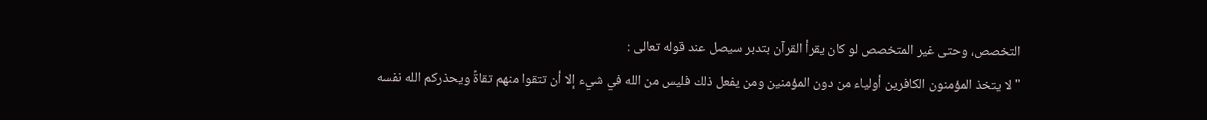التخصص، وحتى غير المتخصص لو كان يقرأ القرآن بتدبر سيصل عند قوله تعالى :
" لا يتخذ المؤمنون الكافرين أولياء من دون المؤمنين ومن يفعل ذلك فليس من الله في شيء إلا أن تتقوا منهم تقاةً ويحذركم الله نفسه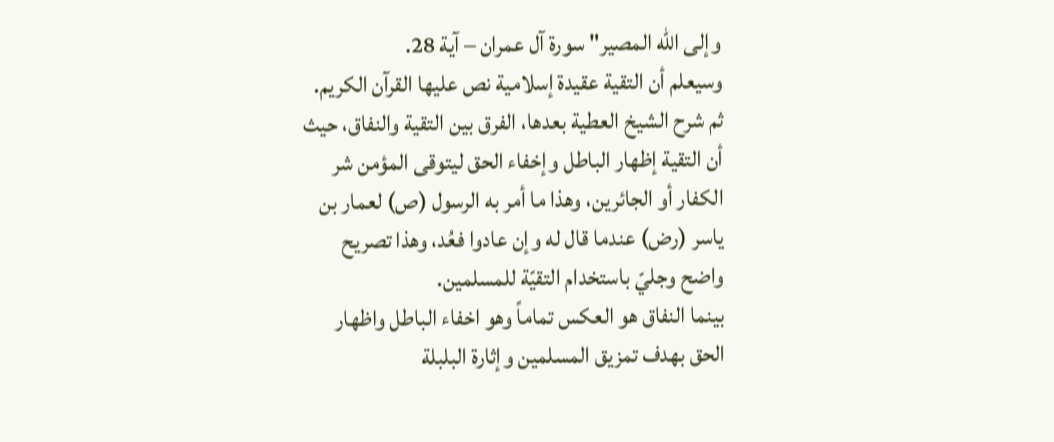وإلى الله المصير" سورة آل عمران – آية 28.
وسيعلم أن التقية عقيدة إسلامية نص عليها القرآن الكريم.
ثم شرح الشيخ العطية بعدها، الفرق بين التقية والنفاق، حيث أن التقية إظهار الباطل وإخفاء الحق ليتوقى المؤمن شر الكفار أو الجائرين، وهذا ما أمر به الرسول (ص) لعمار بن ياسر (رض) عندما قال له وإن عادوا فعُد، وهذا تصريح واضح وجليّ باستخدام التقيّة للمسلمين.
بينما النفاق هو العكس تماماً وهو اخفاء الباطل واظهار الحق بهدف تمزيق المسلمين وإثارة البلبلة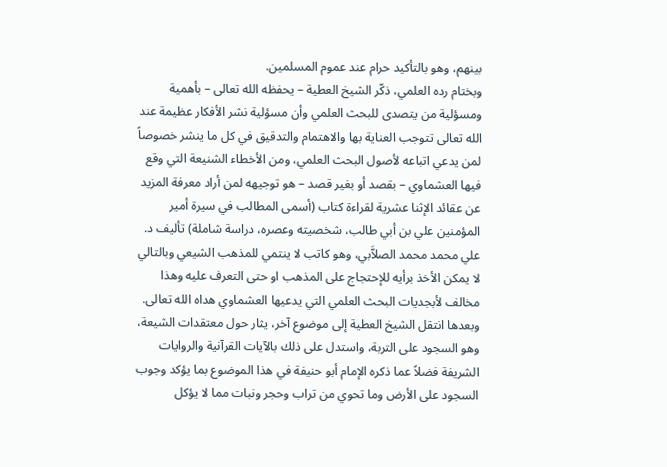بينهم، وهو بالتأكيد حرام عند عموم المسلمين.
وبختام رده العلمي، ذكّر الشيخ العطية – يحفظه الله تعالى – بأهمية ومسؤلية من يتصدى للبحث العلمي وأن مسؤلية نشر الأفكار عظيمة عند الله تعالى تتوجب العناية بها والاهتمام والتدقيق في كل ما ينشر خصوصاً لمن يدعي اتباعه لأصول البحث العلمي، ومن الأخطاء الشنيعة التي وقع فيها العشماوي – بقصد أو بغير قصد – هو توجيهه لمن أراد معرفة المزيد عن عقائد الإثنا عشرية لقراءة كتاب (أسمى المطالب في سيرة أمير المؤمنين علي بن أبي طالب، شخصيته وعصره، دراسة شاملة) تأليف د. علي محمد محمد الصلاَّبي، وهو كاتب لا ينتمي للمذهب الشيعي وبالتالي لا يمكن الأخذ برأيه للإحتجاج على المذهب او حتى التعرف عليه وهذا مخالف لأبجديات البحث العلمي التي يدعيها العشماوي هداه الله تعالى.
وبعدها انتقل الشيخ العطية إلى موضوع آخر، يثار حول معتقدات الشيعة، وهو السجود على التربة، واستدل على ذلك بالآيات القرآنية والروايات الشريفة فضلاً عما ذكره الإمام أبو حنيفة في هذا الموضوع بما يؤكد وجوب السجود على الأرض وما تحوي من تراب وحجر ونبات مما لا يؤكل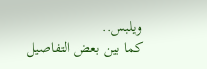ويلبس..
كما بين بعض التفاصيل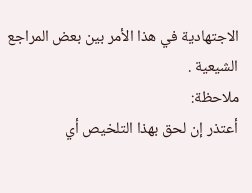الاجتهادية في هذا الأمر بين بعض المراجع الشيعية .
ملاحظة:
أعتذر إن لحق بهذا التلخيص أي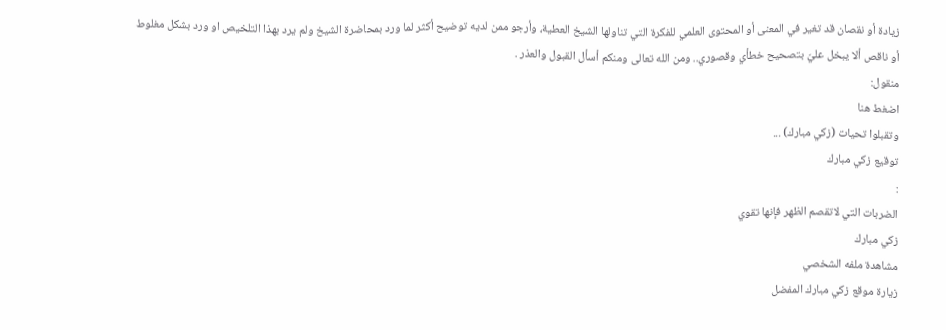زيادة أو نقصان قد تغير في المعنى أو المحتوى العلمي للفكرة التي تناولها الشيخ العطية، وأرجو ممن لديه توضيح أكثر لما ورد بمحاضرة الشيخ ولم يرد بهذا التلخيص او ورد بشكل مغلوط أو ناقص ألا يبخل عليّ بتصحيح خطأي وقصوري.. ومن الله تعالى ومنكم أسأل القبول والعذر .
منقول:
اضغط هنا
وتقبلوا تحيات (زكي مبارك) ...
توقيع زكي مبارك
:
الضربات التي لاتقصم الظهر فإنها تقوي
زكي مبارك
مشاهدة ملفه الشخصي
زيارة موقع زكي مبارك المفضل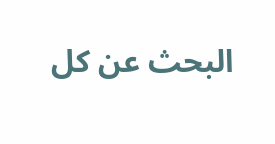البحث عن كل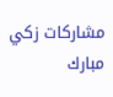مشاركات زكي مبارك